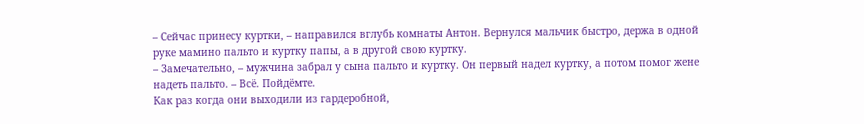– Сейчас принесу куртки, – направился вглубь комнаты Антон. Вернулся мальчик быстро, держа в одной руке мамино пальто и куртку папы, а в другой свою куртку.
– Замечательно, – мужчина забрал у сына пальто и куртку. Он первый надел куртку, а потом помог жене надеть пальто. – Всё. Пойдёмте.
Как раз когда они выходили из гардеробной,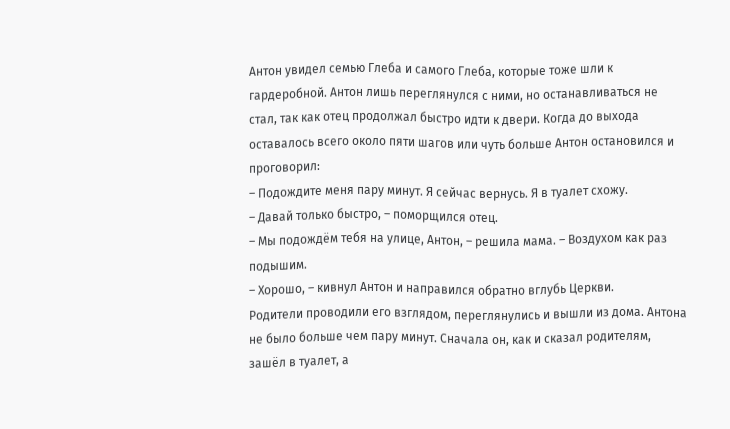Антон увидел семью Глеба и самого Глеба, которые тоже шли к гардеробной. Антон лишь переглянулся с ними, но останавливаться не стал, так как отец продолжал быстро идти к двери. Когда до выхода оставалось всего около пяти шагов или чуть больше Антон остановился и проговорил:
– Подождите меня пару минут. Я сейчас вернусь. Я в туалет схожу.
– Давай только быстро, – поморщился отец.
– Мы подождём тебя на улице, Антон, – решила мама. – Воздухом как раз подышим.
– Хорошо, – кивнул Антон и направился обратно вглубь Церкви.
Родители проводили его взглядом, переглянулись и вышли из дома. Антона не было больше чем пару минут. Сначала он, как и сказал родителям, зашёл в туалет, а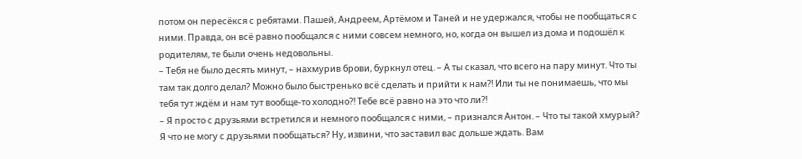потом он пересёкся с ребятами. Пашей, Андреем, Артёмом и Таней и не удержался, чтобы не пообщаться с ними. Правда, он всё равно пообщался с ними совсем немного, но, когда он вышел из дома и подошёл к родителям, те были очень недовольны.
– Тебя не было десять минут, – нахмурив брови, буркнул отец. – А ты сказал, что всего на пару минут. Что ты там так долго делал? Можно было быстренько всё сделать и прийти к нам?! Или ты не понимаешь, что мы тебя тут ждём и нам тут вообще-то холодно?! Тебе всё равно на это что ли?!
– Я просто с друзьями встретился и немного пообщался с ними, – признался Антон. – Что ты такой хмурый? Я что не могу с друзьями пообщаться? Ну, извини, что заставил вас дольше ждать. Вам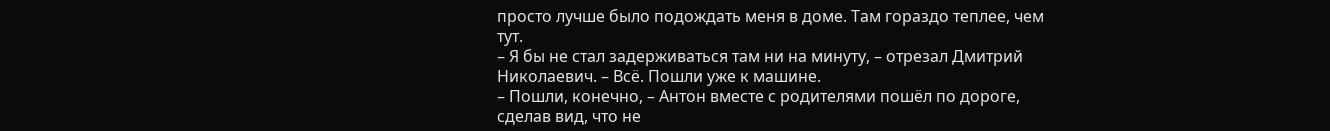просто лучше было подождать меня в доме. Там гораздо теплее, чем тут.
– Я бы не стал задерживаться там ни на минуту, – отрезал Дмитрий Николаевич. – Всё. Пошли уже к машине.
– Пошли, конечно, – Антон вместе с родителями пошёл по дороге, сделав вид, что не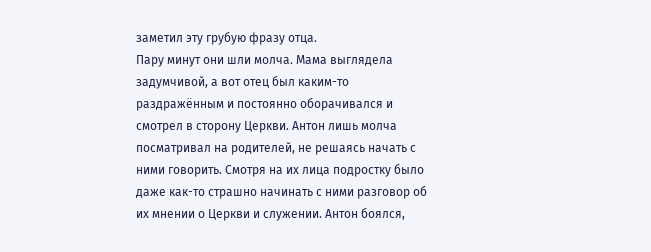заметил эту грубую фразу отца.
Пару минут они шли молча. Мама выглядела задумчивой, а вот отец был каким-то раздражённым и постоянно оборачивался и смотрел в сторону Церкви. Антон лишь молча посматривал на родителей, не решаясь начать с ними говорить. Смотря на их лица подростку было даже как-то страшно начинать с ними разговор об их мнении о Церкви и служении. Антон боялся,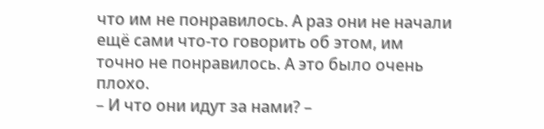что им не понравилось. А раз они не начали ещё сами что-то говорить об этом, им точно не понравилось. А это было очень плохо.
– И что они идут за нами? –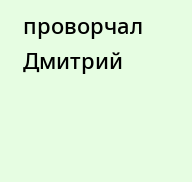проворчал Дмитрий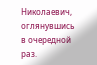Николаевич, оглянувшись в очередной раз.